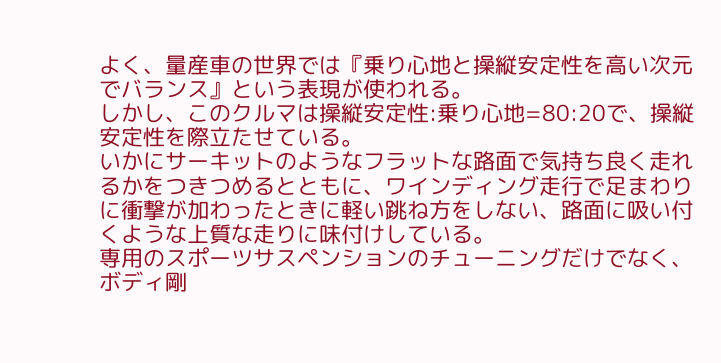よく、量産車の世界では『乗り心地と操縦安定性を高い次元でバランス』という表現が使われる。
しかし、このクルマは操縦安定性:乗り心地=80:20で、操縦安定性を際立たせている。
いかにサーキットのようなフラットな路面で気持ち良く走れるかをつきつめるとともに、ワインディング走行で足まわりに衝撃が加わったときに軽い跳ね方をしない、路面に吸い付くような上質な走りに味付けしている。
専用のスポーツサスペンションのチューニングだけでなく、ボディ剛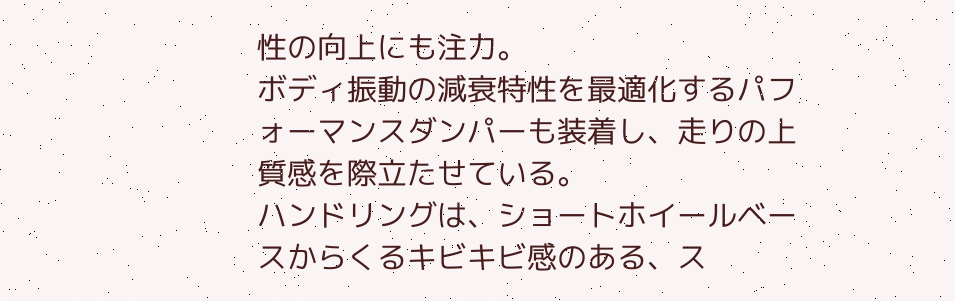性の向上にも注力。
ボディ振動の減衰特性を最適化するパフォーマンスダンパーも装着し、走りの上質感を際立たせている。
ハンドリングは、ショートホイールベースからくるキビキビ感のある、ス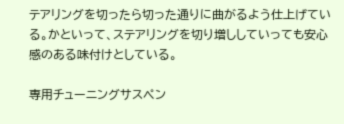テアリングを切ったら切った通りに曲がるよう仕上げている。かといって、ステアリングを切り増ししていっても安心感のある味付けとしている。

専用チューニングサスペン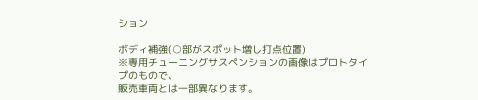ション

ボディ補強(○部がスポット増し打点位置)
※専用チューニングサスペンションの画像はプロトタイプのもので、
販売車両とは一部異なります。